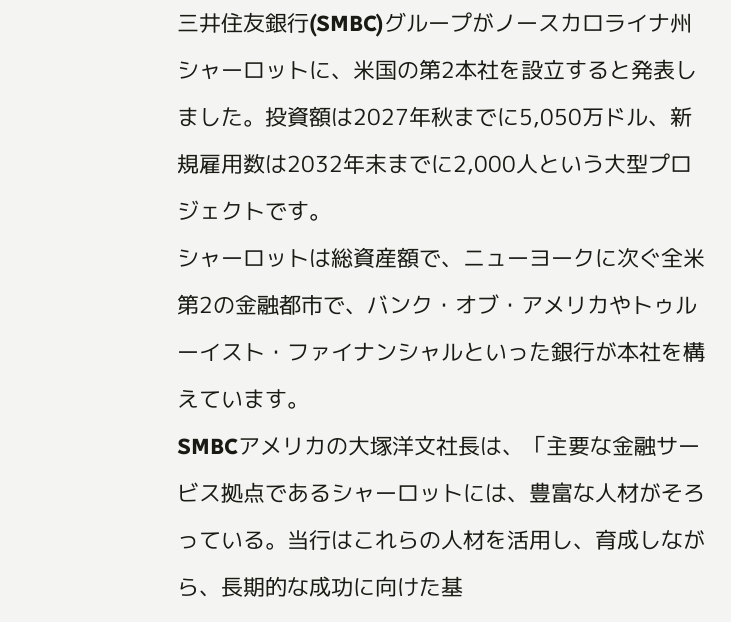三井住友銀行(SMBC)グループがノースカロライナ州シャーロットに、米国の第2本社を設立すると発表しました。投資額は2027年秋までに5,050万ドル、新規雇用数は2032年末までに2,000人という大型プロジェクトです。
シャーロットは総資産額で、ニューヨークに次ぐ全米第2の金融都市で、バンク・オブ・アメリカやトゥルーイスト・ファイナンシャルといった銀行が本社を構えています。
SMBCアメリカの大塚洋文社長は、「主要な金融サービス拠点であるシャーロットには、豊富な人材がそろっている。当行はこれらの人材を活用し、育成しながら、長期的な成功に向けた基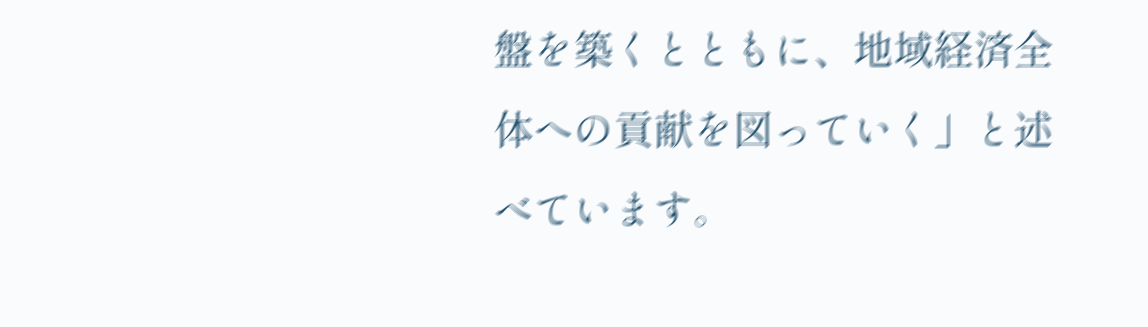盤を築くとともに、地域経済全体への貢献を図っていく」と述べています。